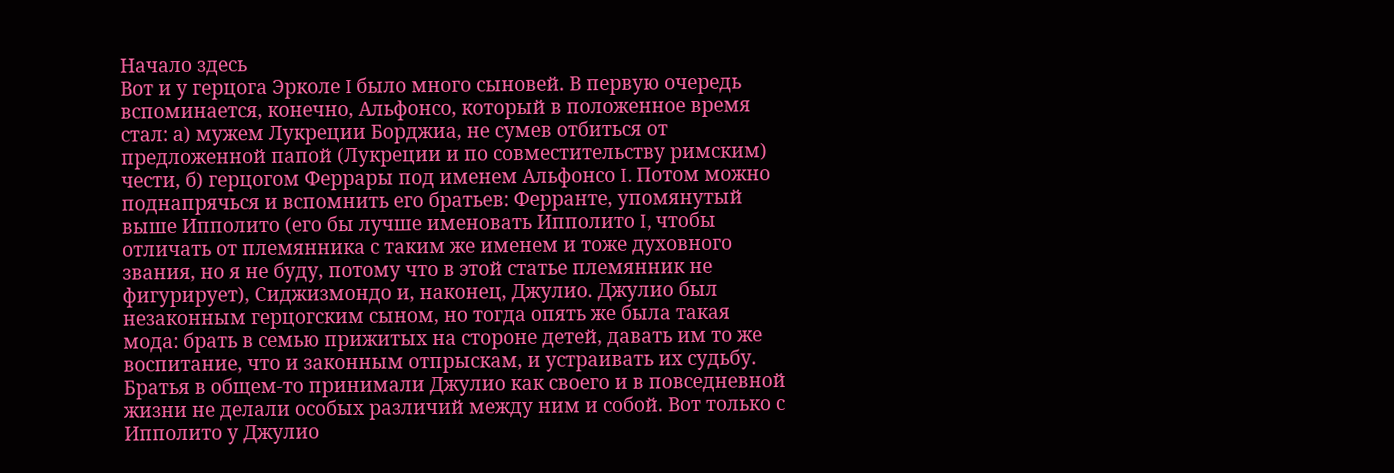Начало здесь
Вот и у герцога Эрколе I было много сыновей. В первую очередь вспоминается, конечно, Альфонсо, который в положенное время стал: а) мужем Лукреции Борджиа, не сумев отбиться от предложенной папой (Лукреции и по совместительству римским) чести, б) герцогом Феррары под именем Альфонсо I. Потом можно поднапрячься и вспомнить его братьев: Ферранте, упомянутый выше Ипполито (его бы лучше именовать Ипполито I, чтобы отличать от племянника с таким же именем и тоже духовного звания, но я не буду, потому что в этой статье племянник не фигурирует), Сиджизмондо и, наконец, Джулио. Джулио был незаконным герцогским сыном, но тогда опять же была такая мода: брать в семью прижитых на стороне детей, давать им то же воспитание, что и законным отпрыскам, и устраивать их судьбу. Братья в общем-то принимали Джулио как своего и в повседневной жизни не делали особых различий между ним и собой. Вот только с Ипполито у Джулио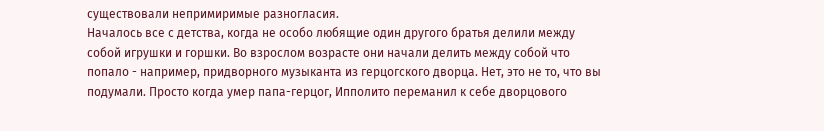существовали непримиримые разногласия.
Началось все с детства, когда не особо любящие один другого братья делили между собой игрушки и горшки. Во взрослом возрасте они начали делить между собой что попало - например, придворного музыканта из герцогского дворца. Нет, это не то, что вы подумали. Просто когда умер папа-герцог, Ипполито переманил к себе дворцового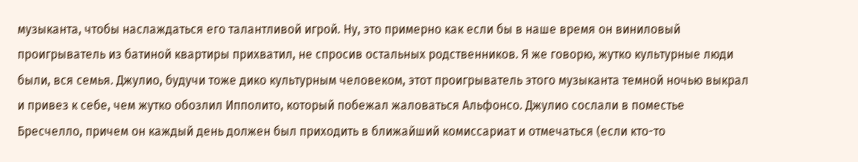музыканта, чтобы наслаждаться его талантливой игрой. Ну, это примерно как если бы в наше время он виниловый проигрыватель из батиной квартиры прихватил, не спросив остальных родственников. Я же говорю, жутко культурные люди были, вся семья. Джулио, будучи тоже дико культурным человеком, этот проигрыватель этого музыканта темной ночью выкрал и привез к себе, чем жутко обозлил Ипполито, который побежал жаловаться Альфонсо. Джулио сослали в поместье Бресчелло, причем он каждый день должен был приходить в ближайший комиссариат и отмечаться (если кто-то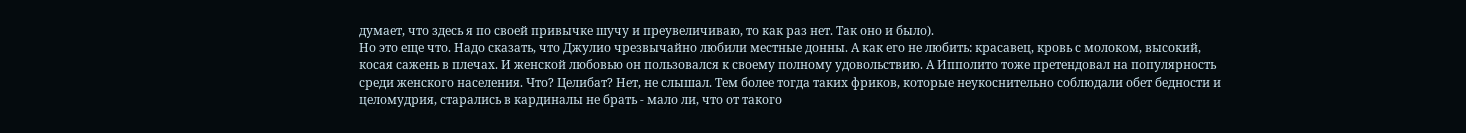думает, что здесь я по своей привычке шучу и преувеличиваю, то как раз нет. Так оно и было).
Но это еще что. Надо сказать, что Джулио чрезвычайно любили местные донны. А как его не любить: красавец, кровь с молоком, высокий, косая сажень в плечах. И женской любовью он пользовался к своему полному удовольствию. А Ипполито тоже претендовал на популярность среди женского населения. Что? Целибат? Нет, не слышал. Тем более тогда таких фриков, которые неукоснительно соблюдали обет бедности и целомудрия, старались в кардиналы не брать - мало ли, что от такого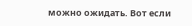можно ожидать. Вот если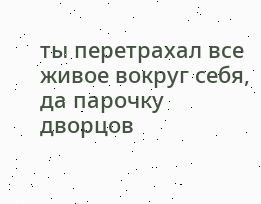ты перетрахал все живое вокруг себя, да парочку дворцов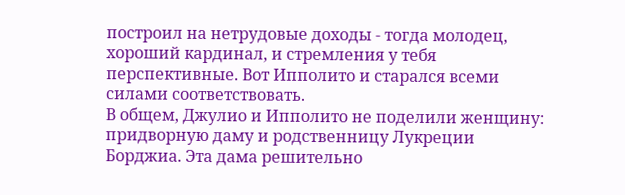построил на нетрудовые доходы - тогда молодец, хороший кардинал, и стремления у тебя перспективные. Вот Ипполито и старался всеми силами соответствовать.
В общем, Джулио и Ипполито не поделили женщину: придворную даму и родственницу Лукреции Борджиа. Эта дама решительно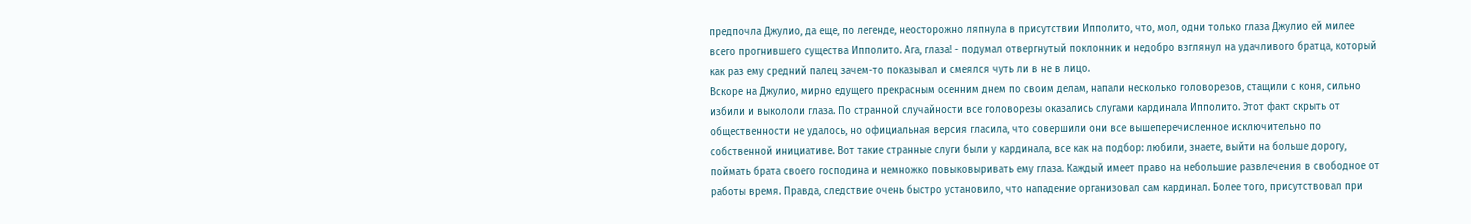предпочла Джулио, да еще, по легенде, неосторожно ляпнула в присутствии Ипполито, что, мол, одни только глаза Джулио ей милее всего прогнившего существа Ипполито. Ага, глаза! - подумал отвергнутый поклонник и недобро взглянул на удачливого братца, который как раз ему средний палец зачем-то показывал и смеялся чуть ли в не в лицо.
Вскоре на Джулио, мирно едущего прекрасным осенним днем по своим делам, напали несколько головорезов, стащили с коня, сильно избили и выкололи глаза. По странной случайности все головорезы оказались слугами кардинала Ипполито. Этот факт скрыть от общественности не удалось, но официальная версия гласила, что совершили они все вышеперечисленное исключительно по собственной инициативе. Вот такие странные слуги были у кардинала, все как на подбор: любили, знаете, выйти на больше дорогу, поймать брата своего господина и немножко повыковыривать ему глаза. Каждый имеет право на небольшие развлечения в свободное от работы время. Правда, следствие очень быстро установило, что нападение организовал сам кардинал. Более того, присутствовал при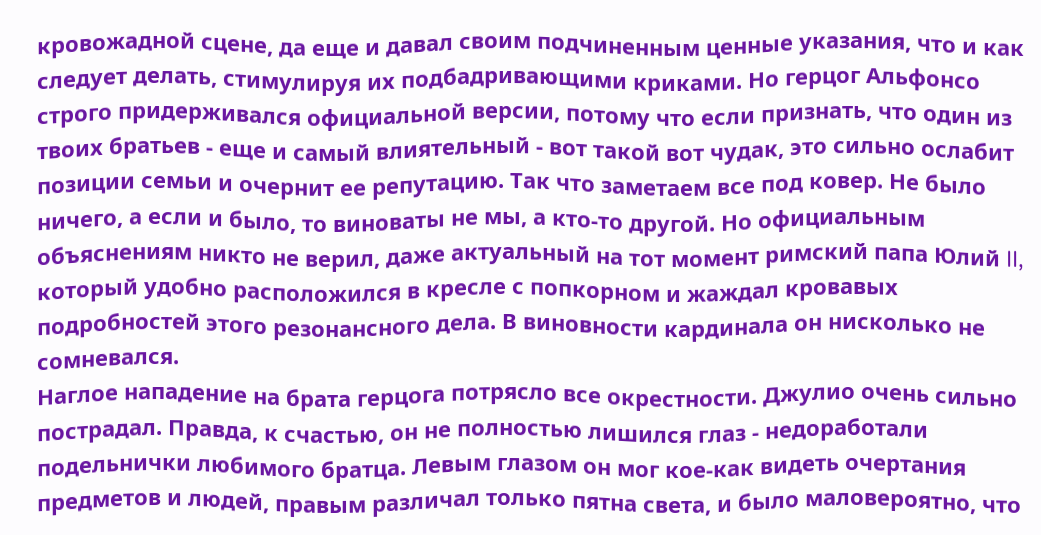кровожадной сцене, да еще и давал своим подчиненным ценные указания, что и как следует делать, стимулируя их подбадривающими криками. Но герцог Альфонсо строго придерживался официальной версии, потому что если признать, что один из твоих братьев - еще и самый влиятельный - вот такой вот чудак, это сильно ослабит позиции семьи и очернит ее репутацию. Так что заметаем все под ковер. Не было ничего, а если и было, то виноваты не мы, а кто-то другой. Но официальным объяснениям никто не верил, даже актуальный на тот момент римский папа Юлий II, который удобно расположился в кресле с попкорном и жаждал кровавых подробностей этого резонансного дела. В виновности кардинала он нисколько не сомневался.
Наглое нападение на брата герцога потрясло все окрестности. Джулио очень сильно пострадал. Правда, к счастью, он не полностью лишился глаз - недоработали подельнички любимого братца. Левым глазом он мог кое-как видеть очертания предметов и людей, правым различал только пятна света, и было маловероятно, что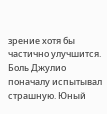зрение хотя бы частично улучшится. Боль Джулио поначалу испытывал страшную. Юный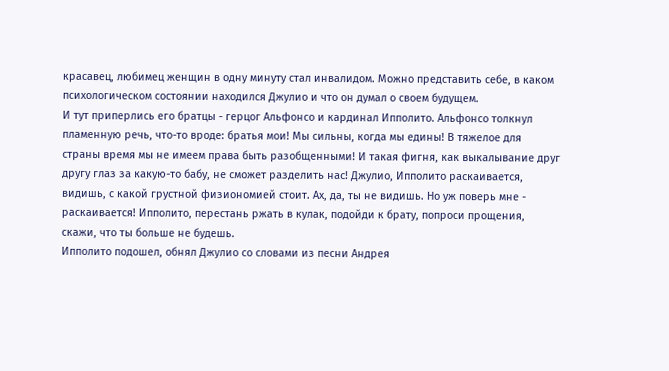красавец, любимец женщин в одну минуту стал инвалидом. Можно представить себе, в каком психологическом состоянии находился Джулио и что он думал о своем будущем.
И тут приперлись его братцы - герцог Альфонсо и кардинал Ипполито. Альфонсо толкнул пламенную речь, что-то вроде: братья мои! Мы сильны, когда мы едины! В тяжелое для страны время мы не имеем права быть разобщенными! И такая фигня, как выкалывание друг другу глаз за какую-то бабу, не сможет разделить нас! Джулио, Ипполито раскаивается, видишь, с какой грустной физиономией стоит. Ах, да, ты не видишь. Но уж поверь мне - раскаивается! Ипполито, перестань ржать в кулак, подойди к брату, попроси прощения, скажи, что ты больше не будешь.
Ипполито подошел, обнял Джулио со словами из песни Андрея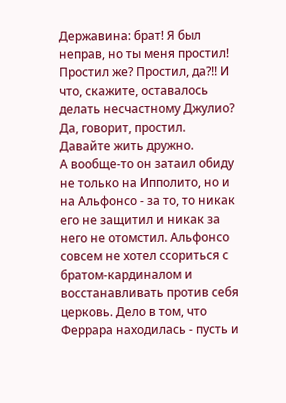Державина: брат! Я был неправ, но ты меня простил! Простил же? Простил, да?!! И что, скажите, оставалось делать несчастному Джулио? Да, говорит, простил. Давайте жить дружно.
А вообще-то он затаил обиду не только на Ипполито, но и на Альфонсо - за то, то никак его не защитил и никак за него не отомстил. Альфонсо совсем не хотел ссориться с братом-кардиналом и восстанавливать против себя церковь. Дело в том, что Феррара находилась - пусть и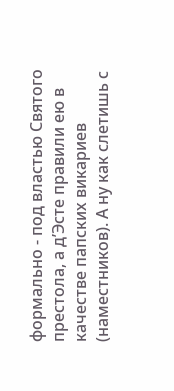формально - под властью Святого престола, а д’Эсте правили ею в качестве папских викариев (наместников). А ну как слетишь с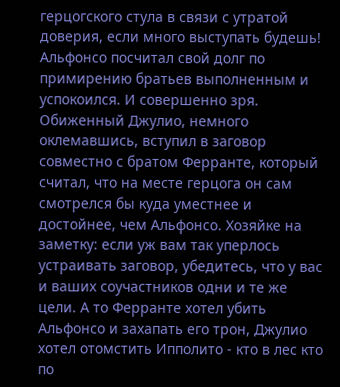герцогского стула в связи с утратой доверия, если много выступать будешь!
Альфонсо посчитал свой долг по примирению братьев выполненным и успокоился. И совершенно зря. Обиженный Джулио, немного оклемавшись, вступил в заговор совместно с братом Ферранте, который считал, что на месте герцога он сам смотрелся бы куда уместнее и достойнее, чем Альфонсо. Хозяйке на заметку: если уж вам так уперлось устраивать заговор, убедитесь, что у вас и ваших соучастников одни и те же цели. А то Ферранте хотел убить Альфонсо и захапать его трон, Джулио хотел отомстить Ипполито - кто в лес кто по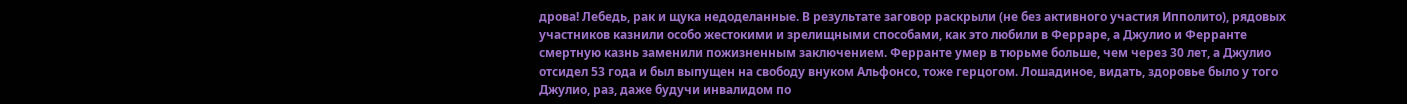дрова! Лебедь, рак и щука недоделанные. В результате заговор раскрыли (не без активного участия Ипполито), рядовых участников казнили особо жестокими и зрелищными способами, как это любили в Ферраре, а Джулио и Ферранте смертную казнь заменили пожизненным заключением. Ферранте умер в тюрьме больше, чем через 30 лет, а Джулио отсидел 53 года и был выпущен на свободу внуком Альфонсо, тоже герцогом. Лошадиное, видать, здоровье было у того Джулио, раз, даже будучи инвалидом по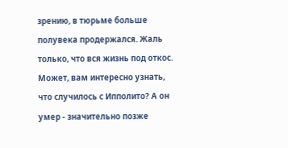зрению, в тюрьме больше полувека продержался. Жаль только, что вся жизнь под откос.
Может, вам интересно узнать, что случилось с Ипполито? А он умер - значительно позже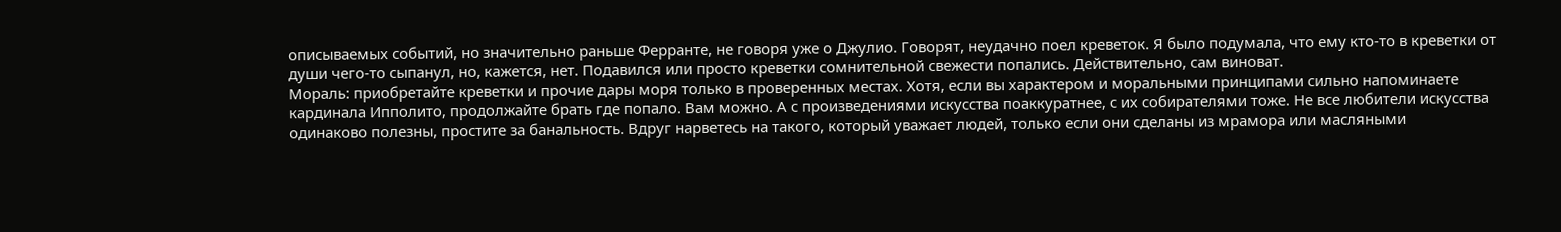описываемых событий, но значительно раньше Ферранте, не говоря уже о Джулио. Говорят, неудачно поел креветок. Я было подумала, что ему кто-то в креветки от души чего-то сыпанул, но, кажется, нет. Подавился или просто креветки сомнительной свежести попались. Действительно, сам виноват.
Мораль: приобретайте креветки и прочие дары моря только в проверенных местах. Хотя, если вы характером и моральными принципами сильно напоминаете кардинала Ипполито, продолжайте брать где попало. Вам можно. А с произведениями искусства поаккуратнее, с их собирателями тоже. Не все любители искусства одинаково полезны, простите за банальность. Вдруг нарветесь на такого, который уважает людей, только если они сделаны из мрамора или масляными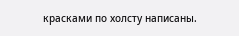красками по холсту написаны.